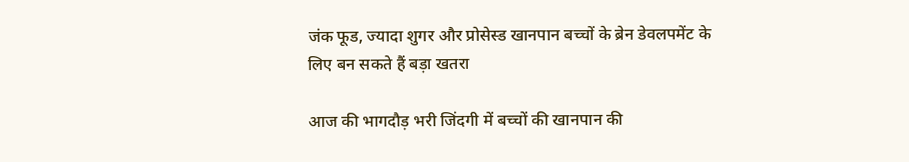जंक फूड, ज्यादा शुगर और प्रोसेस्ड खानपान बच्चों के ब्रेन डेवलपमेंट के लिए बन सकते हैं बड़ा खतरा

आज की भागदौड़ भरी जिंदगी में बच्चों की खानपान की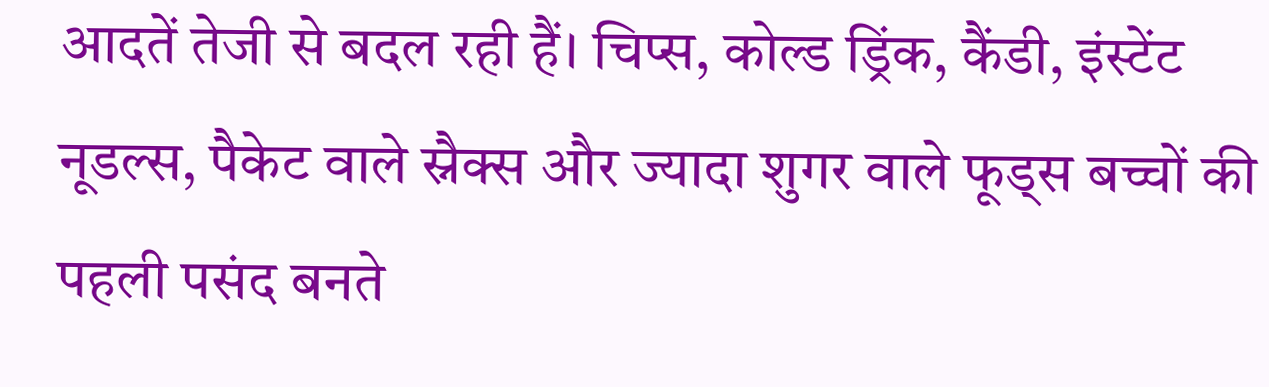आदतें तेजी से बदल रही हैं। चिप्स, कोल्ड ड्रिंक, कैंडी, इंस्टेंट नूडल्स, पैकेट वाले स्नैक्स और ज्यादा शुगर वाले फूड्स बच्चों की पहली पसंद बनते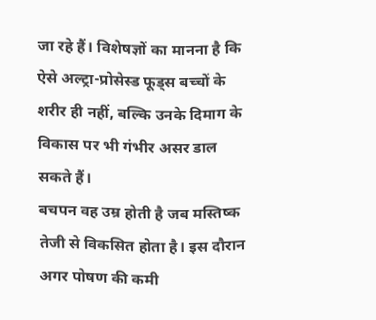जा रहे हैं। विशेषज्ञों का मानना है कि ऐसे अल्ट्रा-प्रोसेस्ड फूड्स बच्चों के शरीर ही नहीं, बल्कि उनके दिमाग के विकास पर भी गंभीर असर डाल सकते हैं।
बचपन वह उम्र होती है जब मस्तिष्क तेजी से विकसित होता है। इस दौरान अगर पोषण की कमी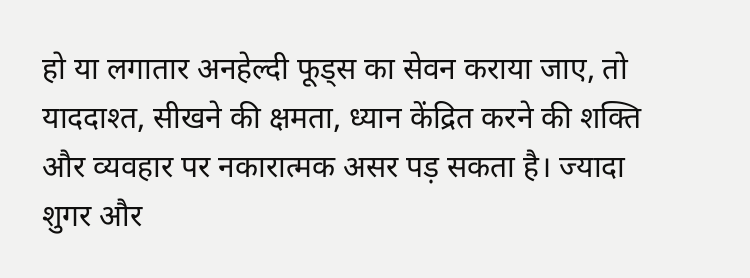हो या लगातार अनहेल्दी फूड्स का सेवन कराया जाए, तो याददाश्त, सीखने की क्षमता, ध्यान केंद्रित करने की शक्ति और व्यवहार पर नकारात्मक असर पड़ सकता है। ज्यादा शुगर और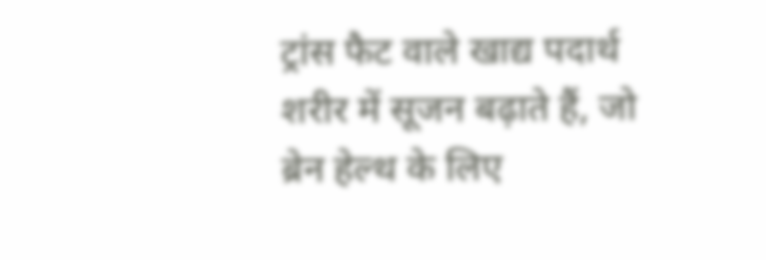ट्रांस फैट वाले खाद्य पदार्थ शरीर में सूजन बढ़ाते हैं, जो ब्रेन हेल्थ के लिए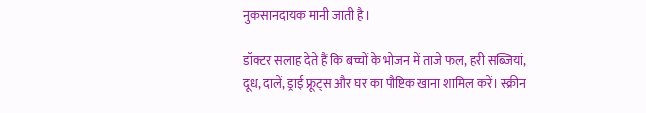नुकसानदायक मानी जाती है।

डॉक्टर सलाह देते हैं कि बच्चों के भोजन में ताजे फल, हरी सब्जियां, दूध, दालें, ड्राई फ्रूट्स और घर का पौष्टिक खाना शामिल करें। स्क्रीन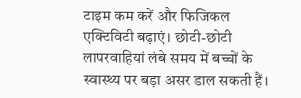टाइम कम करें और फिजिकल एक्टिविटी बढ़ाएं। छोटी-छोटी लापरवाहियां लंबे समय में बच्चों के स्वास्थ्य पर बड़ा असर डाल सकती हैं।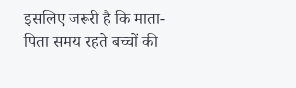इसलिए जरूरी है कि माता-पिता समय रहते बच्चों की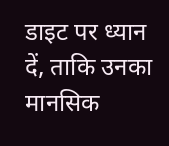डाइट पर ध्यान दें, ताकि उनका मानसिक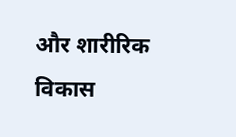और शारीरिक विकास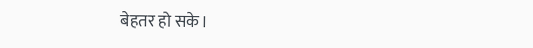बेहतर हो सके।